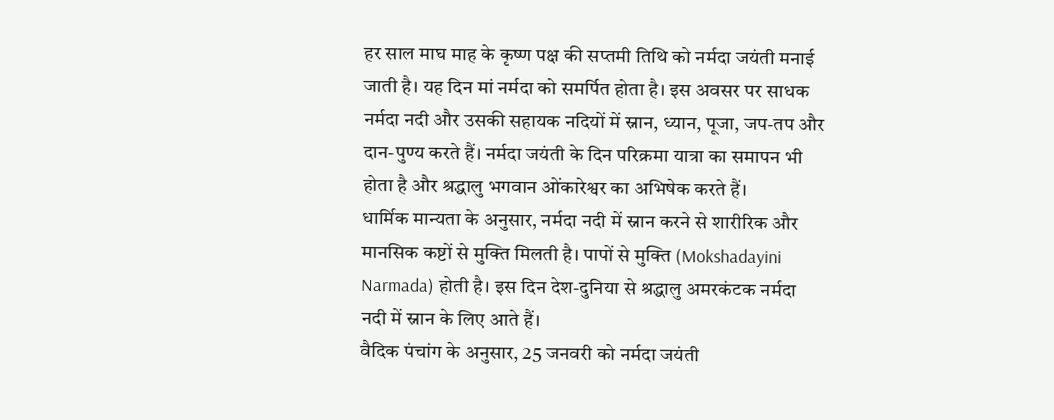हर साल माघ माह के कृष्ण पक्ष की सप्तमी तिथि को नर्मदा जयंती मनाई जाती है। यह दिन मां नर्मदा को समर्पित होता है। इस अवसर पर साधक नर्मदा नदी और उसकी सहायक नदियों में स्नान, ध्यान, पूजा, जप-तप और दान-पुण्य करते हैं। नर्मदा जयंती के दिन परिक्रमा यात्रा का समापन भी होता है और श्रद्धालु भगवान ओंकारेश्वर का अभिषेक करते हैं।
धार्मिक मान्यता के अनुसार, नर्मदा नदी में स्नान करने से शारीरिक और मानसिक कष्टों से मुक्ति मिलती है। पापों से मुक्ति (Mokshadayini Narmada) होती है। इस दिन देश-दुनिया से श्रद्धालु अमरकंटक नर्मदा नदी में स्नान के लिए आते हैं।
वैदिक पंचांग के अनुसार, 25 जनवरी को नर्मदा जयंती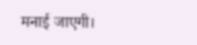मनाई जाएगी।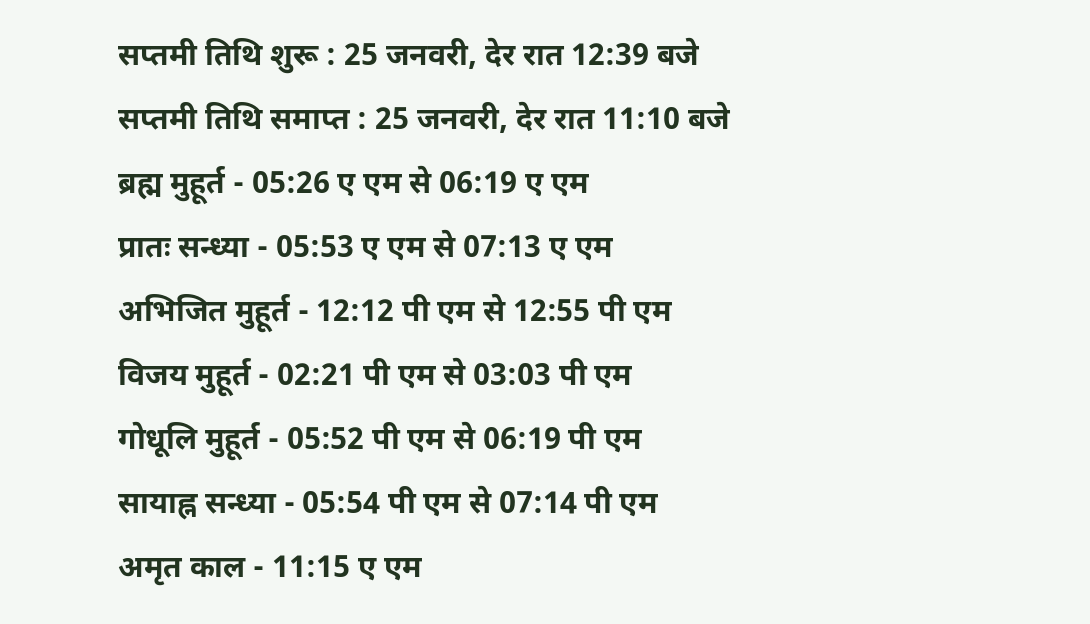सप्तमी तिथि शुरू : 25 जनवरी, देर रात 12:39 बजे
सप्तमी तिथि समाप्त : 25 जनवरी, देर रात 11:10 बजे
ब्रह्म मुहूर्त - 05:26 ए एम से 06:19 ए एम
प्रातः सन्ध्या - 05:53 ए एम से 07:13 ए एम
अभिजित मुहूर्त - 12:12 पी एम से 12:55 पी एम
विजय मुहूर्त - 02:21 पी एम से 03:03 पी एम
गोधूलि मुहूर्त - 05:52 पी एम से 06:19 पी एम
सायाह्न सन्ध्या - 05:54 पी एम से 07:14 पी एम
अमृत काल - 11:15 ए एम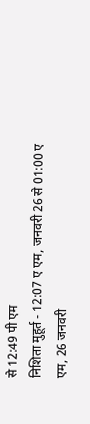से 12:49 पी एम
निशिता मुहूर्त - 12:07 ए एम, जनवरी 26 से 01:00 ए एम, 26 जनवरी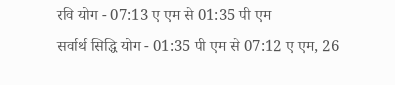रवि योग - 07:13 ए एम से 01:35 पी एम
सर्वार्थ सिद्धि योग - 01:35 पी एम से 07:12 ए एम, 26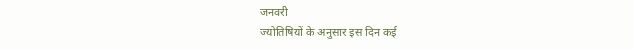जनवरी
ज्योतिषियों के अनुसार इस दिन कई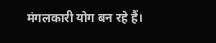मंगलकारी योग बन रहे हैं।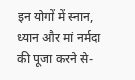इन योगों में स्नान, ध्यान और मां नर्मदा की पूजा करने से-